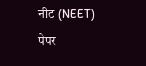नीट (NEET) पेपर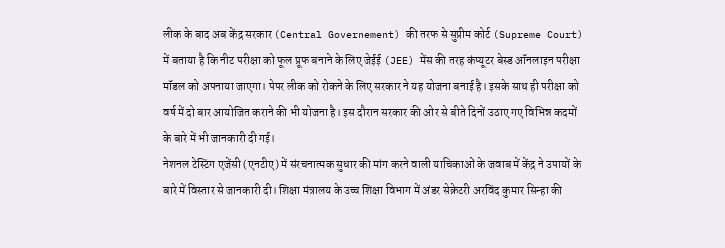लीक के बाद अब केंद्र सरकार (Central Governement) की तरफ से सुप्रीम कोर्ट (Supreme Court) में बताया है कि नीट परीक्षा को फूल प्रूफ बनाने के लिए जेईई (JEE) मेंस की तरह कंप्यूटर बेस्ड ऑनलाइन परीक्षा मॉडल को अपनाया जाएगा। पेपर लीक को रोकने के लिए सरकार ने यह योजना बनाई है। इसके साथ ही परीक्षा को वर्ष में दो बार आयोजित कराने की भी योजना है। इस दौरान सरकार की ओर से बीते दिनों उठाए गए विभिन्न कदमों के बारे में भी जानकारी दी गई।
नेशनल टेस्टिंग एजेंसी (एनटीए) में संरचनात्मक सुधार की मांग करने वाली याचिकाओं के जवाब में केंद्र ने उपायों के बारे में विस्तार से जानकारी दी। शिक्षा मंत्रालय के उच्च शिक्षा विभाग में अंडर सेक्रेटरी अरविंद कुमार सिन्हा की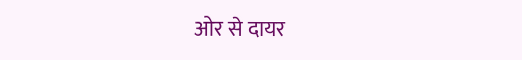ओर से दायर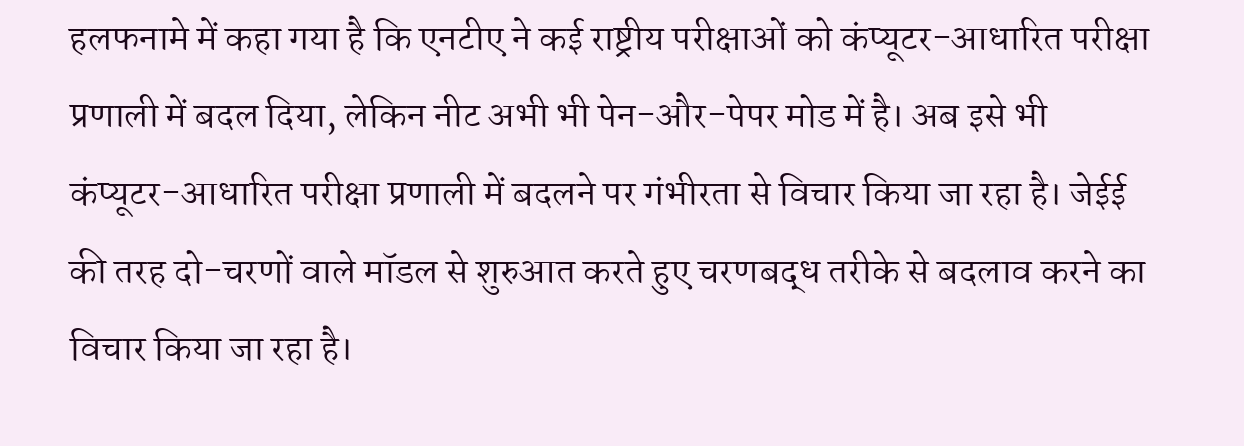हलफनामे में कहा गया है कि एनटीए ने कई राष्ट्रीय परीक्षाओं को कंप्यूटर-आधारित परीक्षा प्रणाली में बदल दिया, लेकिन नीट अभी भी पेन-और-पेपर मोड में है। अब इसे भी कंप्यूटर-आधारित परीक्षा प्रणाली में बदलने पर गंभीरता से विचार किया जा रहा है। जेईई की तरह दो-चरणों वाले मॉडल से शुरुआत करते हुए चरणबद्ध तरीके से बदलाव करने का विचार किया जा रहा है।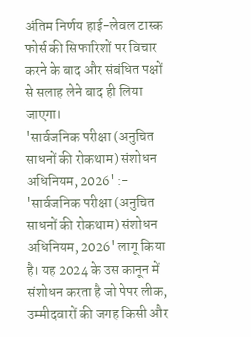अंतिम निर्णय हाई-लेवल टास्क फोर्स की सिफारिशों पर विचार करने के बाद और संबंधित पक्षों से सलाह लेने बाद ही लिया जाएगा।
'सार्वजनिक परीक्षा (अनुचित साधनों की रोकथाम) संशोधन अधिनियम, 2026' :- 'सार्वजनिक परीक्षा (अनुचित साधनों की रोकथाम) संशोधन अधिनियम, 2026' लागू किया है। यह 2024 के उस कानून में संशोधन करता है जो पेपर लीक, उम्मीदवारों की जगह किसी और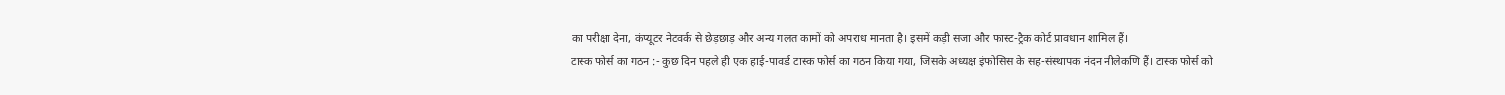का परीक्षा देना, कंप्यूटर नेटवर्क से छेड़छाड़ और अन्य गलत कामों को अपराध मानता है। इसमें कड़ी सजा और फास्ट-ट्रैक कोर्ट प्रावधान शामिल हैं।
टास्क फोर्स का गठन :- कुछ दिन पहले ही एक हाई-पावर्ड टास्क फोर्स का गठन किया गया, जिसके अध्यक्ष इंफोसिस के सह-संस्थापक नंदन नीलेकणि हैं। टास्क फोर्स को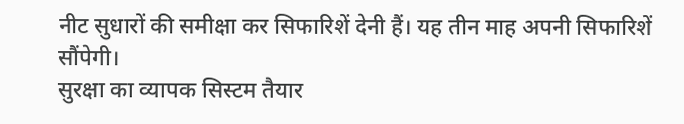नीट सुधारों की समीक्षा कर सिफारिशें देनी हैं। यह तीन माह अपनी सिफारिशें सौंपेगी।
सुरक्षा का व्यापक सिस्टम तैयार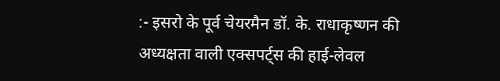:- इसरो के पूर्व चेयरमैन डॉ. के. राधाकृष्णन की अध्यक्षता वाली एक्सपर्ट्स की हाई-लेवल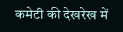कमेटी की देखरेख में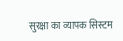सुरक्षा का व्यापक सिस्टम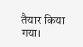तैयार किया गया।